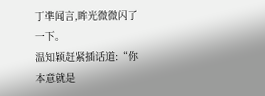丁凖闻言,眸光微微闪了一下。
温知颖赶紧插话道:“你本意就是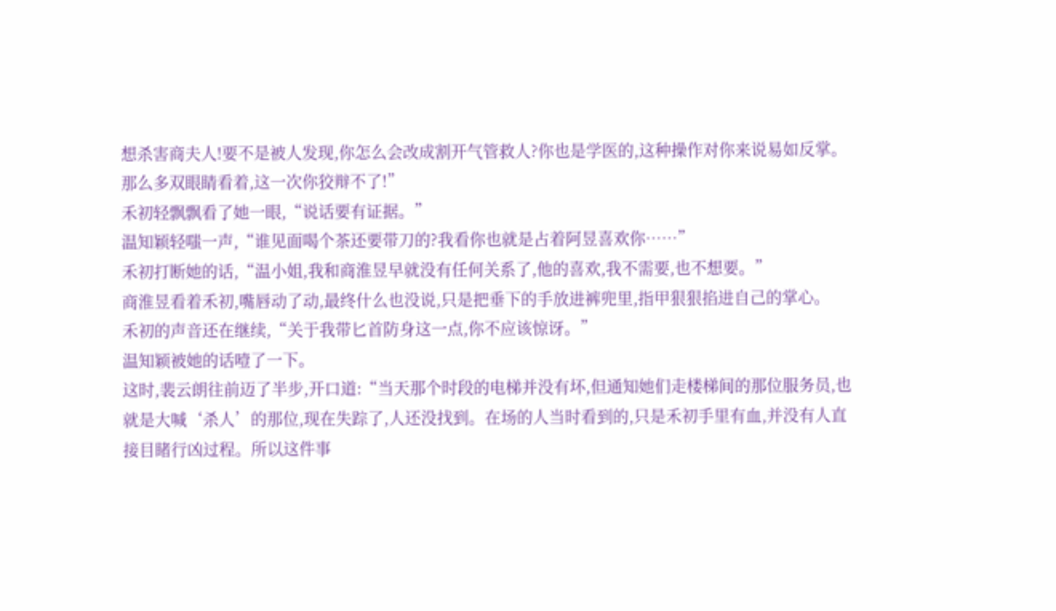想杀害商夫人!要不是被人发现,你怎么会改成割开气管救人?你也是学医的,这种操作对你来说易如反掌。那么多双眼睛看着,这一次你狡辩不了!”
禾初轻飘飘看了她一眼,“说话要有证据。”
温知颖轻嗤一声,“谁见面喝个茶还要带刀的?我看你也就是占着阿昱喜欢你……”
禾初打断她的话,“温小姐,我和商淮昱早就没有任何关系了,他的喜欢,我不需要,也不想要。”
商淮昱看着禾初,嘴唇动了动,最终什么也没说,只是把垂下的手放进裤兜里,指甲狠狠掐进自己的掌心。
禾初的声音还在继续,“关于我带匕首防身这一点,你不应该惊讶。”
温知颖被她的话噎了一下。
这时,裴云朗往前迈了半步,开口道:“当天那个时段的电梯并没有坏,但通知她们走楼梯间的那位服务员,也就是大喊‘杀人’的那位,现在失踪了,人还没找到。在场的人当时看到的,只是禾初手里有血,并没有人直接目睹行凶过程。所以这件事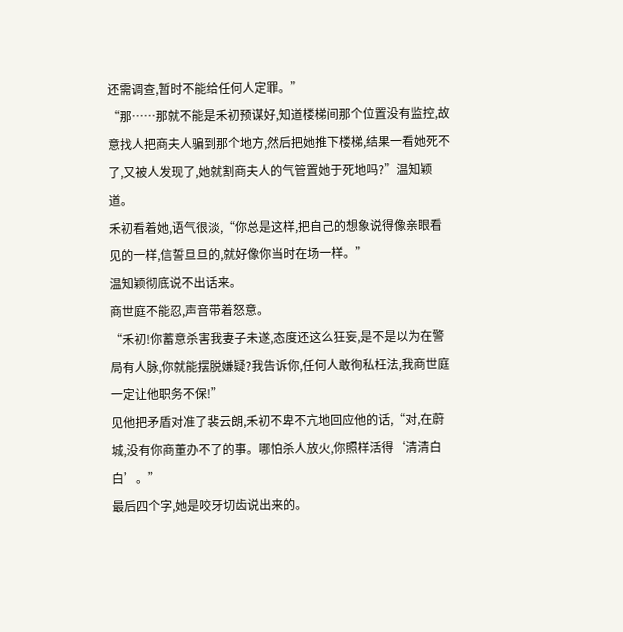还需调查,暂时不能给任何人定罪。”
“那……那就不能是禾初预谋好,知道楼梯间那个位置没有监控,故意找人把商夫人骗到那个地方,然后把她推下楼梯,结果一看她死不了,又被人发现了,她就割商夫人的气管置她于死地吗?”温知颖道。
禾初看着她,语气很淡,“你总是这样,把自己的想象说得像亲眼看见的一样,信誓旦旦的,就好像你当时在场一样。”
温知颖彻底说不出话来。
商世庭不能忍,声音带着怒意。
“禾初!你蓄意杀害我妻子未遂,态度还这么狂妄,是不是以为在警局有人脉,你就能摆脱嫌疑?我告诉你,任何人敢徇私枉法,我商世庭一定让他职务不保!”
见他把矛盾对准了裴云朗,禾初不卑不亢地回应他的话,“对,在蔚城,没有你商董办不了的事。哪怕杀人放火,你照样活得‘清清白白’。”
最后四个字,她是咬牙切齿说出来的。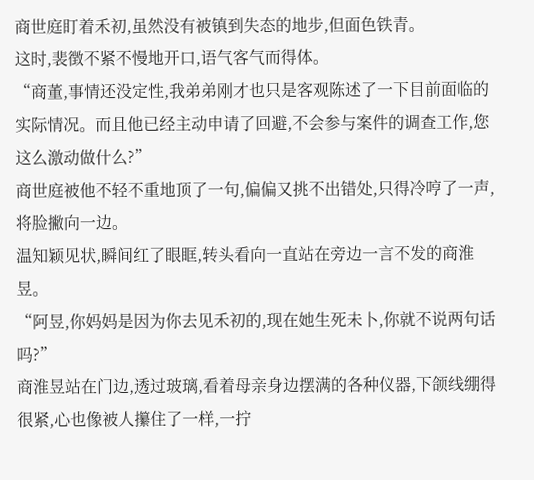商世庭盯着禾初,虽然没有被镇到失态的地步,但面色铁青。
这时,裴徴不紧不慢地开口,语气客气而得体。
“商董,事情还没定性,我弟弟刚才也只是客观陈述了一下目前面临的实际情况。而且他已经主动申请了回避,不会参与案件的调查工作,您这么激动做什么?”
商世庭被他不轻不重地顶了一句,偏偏又挑不出错处,只得冷哼了一声,将脸撇向一边。
温知颖见状,瞬间红了眼眶,转头看向一直站在旁边一言不发的商淮昱。
“阿昱,你妈妈是因为你去见禾初的,现在她生死未卜,你就不说两句话吗?”
商淮昱站在门边,透过玻璃,看着母亲身边摆满的各种仪器,下颌线绷得很紧,心也像被人攥住了一样,一拧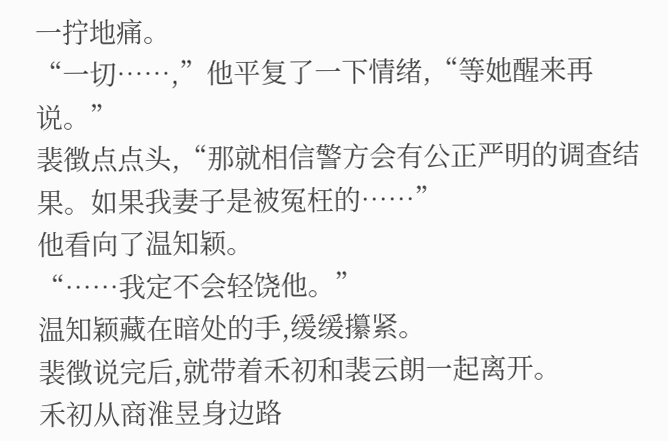一拧地痛。
“一切……,”他平复了一下情绪,“等她醒来再说。”
裴徴点点头,“那就相信警方会有公正严明的调查结果。如果我妻子是被冤枉的……”
他看向了温知颖。
“……我定不会轻饶他。”
温知颖藏在暗处的手,缓缓攥紧。
裴徴说完后,就带着禾初和裴云朗一起离开。
禾初从商淮昱身边路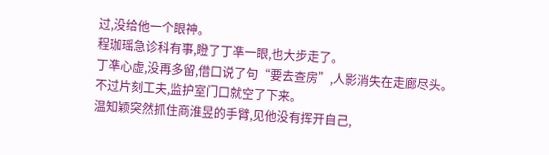过,没给他一个眼神。
程珈瑶急诊科有事,瞪了丁凖一眼,也大步走了。
丁凖心虚,没再多留,借口说了句“要去查房”,人影消失在走廊尽头。
不过片刻工夫,监护室门口就空了下来。
温知颖突然抓住商淮昱的手臂,见他没有挥开自己,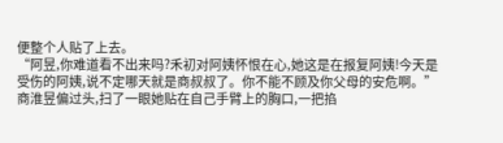便整个人贴了上去。
“阿昱,你难道看不出来吗?禾初对阿姨怀恨在心,她这是在报复阿姨!今天是受伤的阿姨,说不定哪天就是商叔叔了。你不能不顾及你父母的安危啊。”
商淮昱偏过头,扫了一眼她贴在自己手臂上的胸口,一把掐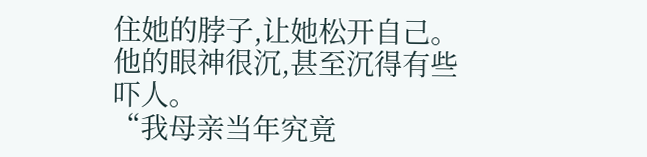住她的脖子,让她松开自己。
他的眼神很沉,甚至沉得有些吓人。
“我母亲当年究竟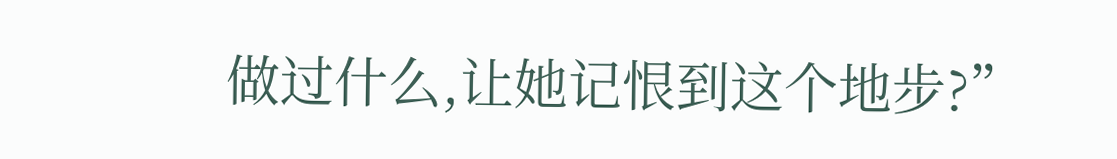做过什么,让她记恨到这个地步?”